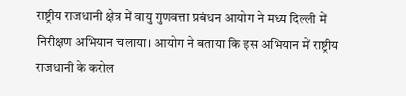राष्ट्रीय राजधानी क्षेत्र में वायु गुणवत्ता प्रबंधन आयोग ने मध्य दिल्ली में निरीक्षण अभियान चलाया। आयोग ने बताया कि इस अभियान में राष्ट्रीय राजधानी के करोल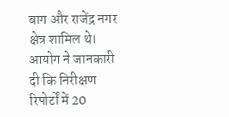बाग और राजेंद्र नगर क्षेत्र शामिल थे। आयोग ने जानकारी दी कि निरीक्षण रिपोर्टों में 20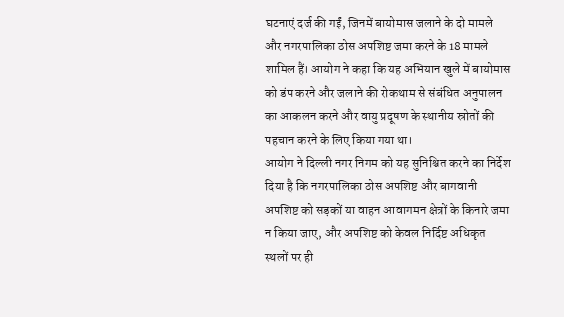घटनाएं दर्ज की गईं, जिनमें बायोमास जलाने के दो मामले और नगरपालिका ठोस अपशिष्ट जमा करने के 18 मामले शामिल हैं। आयोग ने कहा कि यह अभियान खुले में बायोमास को डंप करने और जलाने की रोकथाम से संबंधित अनुपालन का आकलन करने और वायु प्रदूषण के स्थानीय स्रोतों की पहचान करने के लिए किया गया था।
आयोग ने दिल्ली नगर निगम को यह सुनिश्चित करने का निर्देश दिया है कि नगरपालिका ठोस अपशिष्ट और बागवानी अपशिष्ट को सड़कों या वाहन आवागमन क्षेत्रों के किनारे जमा न किया जाए, और अपशिष्ट को केवल निर्दिष्ट अधिकृत स्थलों पर ही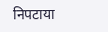निपटाया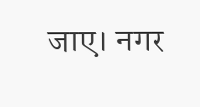जाए। नगर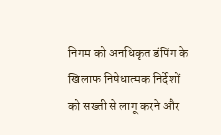निगम को अनधिकृत डंपिंग के खिलाफ निषेधात्मक निर्देशों को सख्ती से लागू करने और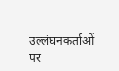उल्लंघनकर्ताओं पर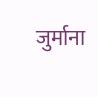जुर्माना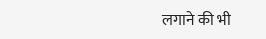लगाने की भी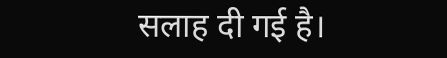सलाह दी गई है।